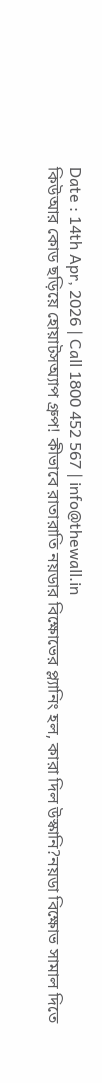Date : 14th Apr, 2026 | Call 1800 452 567 | info@thewall.in
কিউআর কোড ছড়িয়ে হোয়াটসঅ্যাপ গ্রুপ! কীভাবে রাতারাতি নয়ডার বিক্ষোভের প্ল্যানিং হল, কারা দিল উস্কানি?নয়ডা বিক্ষোভ সামাল দিতে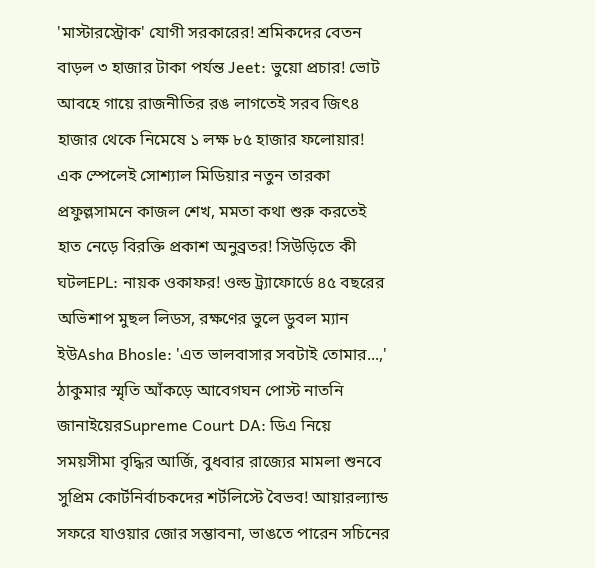'মাস্টারস্ট্রোক' যোগী সরকারের! শ্রমিকদের বেতন বাড়ল ৩ হাজার টাকা পর্যন্ত Jeet: ভুয়ো প্রচার! ভোট আবহে গায়ে রাজনীতির রঙ লাগতেই সরব জিৎ৪ হাজার থেকে নিমেষে ১ লক্ষ ৮৫ হাজার ফলোয়ার! এক স্পেলেই সোশ্যাল মিডিয়ার নতুন তারকা প্রফুল্লসামনে কাজল শেখ, মমতা কথা শুরু করতেই হাত নেড়ে বিরক্তি প্রকাশ অনুব্রতর! সিউড়িতে কী ঘটলEPL: নায়ক ওকাফর! ওল্ড ট্র্যাফোর্ডে ৪৫ বছরের অভিশাপ মুছল লিডস, রক্ষণের ভুলে ডুবল ম্যান ইউAsha Bhosle: 'এত ভালবাসার সবটাই তোমার...,' ঠাকুমার স্মৃতি আঁকড়ে আবেগঘন পোস্ট নাতনি জানাইয়েরSupreme Court DA: ডিএ নিয়ে সময়সীমা বৃদ্ধির আর্জি, বুধবার রাজ্যের মামলা শুনবে সুপ্রিম কোর্টনির্বাচকদের শর্টলিস্টে বৈভব! আয়ারল্যান্ড সফরে যাওয়ার জোর সম্ভাবনা, ভাঙতে পারেন সচিনের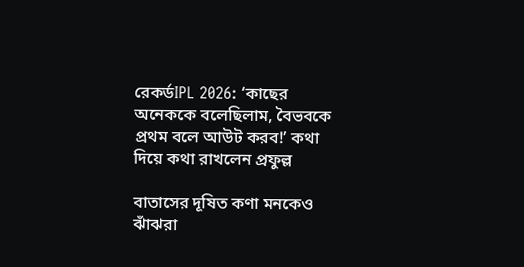রেকর্ডIPL 2026: ‘কাছের অনেককে বলেছিলাম, বৈভবকে প্রথম বলে আউট করব!’ কথা দিয়ে কথা রাখলেন প্রফুল্ল

বাতাসের দূষিত কণা মনকেও ঝাঁঝরা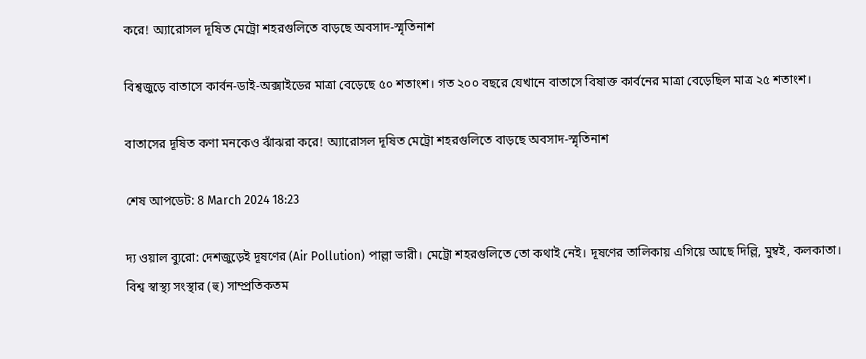করে! অ্যারোসল দূষিত মেট্রো শহরগুলিতে বাড়ছে অবসাদ-স্মৃতিনাশ

বিশ্বজুড়ে বাতাসে কার্বন-ডাই-অক্সাইডের মাত্রা বেড়েছে ৫০ শতাংশ। গত ২০০ বছরে যেখানে বাতাসে বিষাক্ত কার্বনের মাত্রা বেড়েছিল মাত্র ২৫ শতাংশ।

বাতাসের দূষিত কণা মনকেও ঝাঁঝরা করে! অ্যারোসল দূষিত মেট্রো শহরগুলিতে বাড়ছে অবসাদ-স্মৃতিনাশ

শেষ আপডেট: 8 March 2024 18:23

দ্য ওয়াল ব্যুরো: দেশজুড়েই দূষণের (Air Pollution) পাল্লা ভারী। মেট্রো শহরগুলিতে তো কথাই নেই। দূষণের তালিকায় এগিয়ে আছে দিল্লি, মুম্বই, কলকাতা। বিশ্ব স্বাস্থ্য সংস্থার (হু) সাম্প্রতিকতম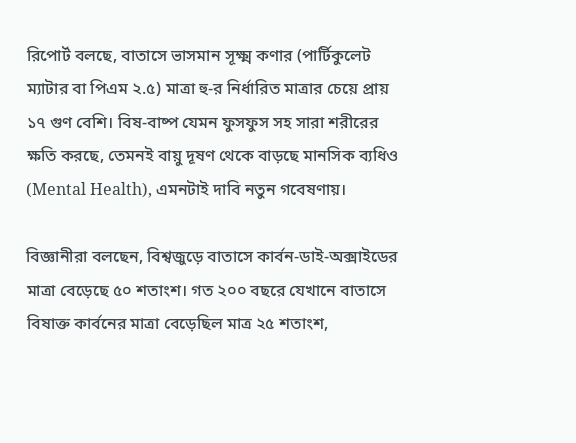রিপোর্ট বলছে, বাতাসে ভাসমান সূক্ষ্ম কণার (পার্টিকুলেট ম্যাটার বা পিএম ২.৫) মাত্রা হু-র নির্ধারিত মাত্রার চেয়ে প্রায় ১৭ গুণ বেশি। বিষ-বাষ্প যেমন ফুসফুস সহ সারা শরীরের ক্ষতি করছে, তেমনই বায়ু দূষণ থেকে বাড়ছে মানসিক ব্যধিও (Mental Health), এমনটাই দাবি নতুন গবেষণায়।

বিজ্ঞানীরা বলছেন, বিশ্বজুড়ে বাতাসে কার্বন-ডাই-অক্সাইডের মাত্রা বেড়েছে ৫০ শতাংশ। গত ২০০ বছরে যেখানে বাতাসে বিষাক্ত কার্বনের মাত্রা বেড়েছিল মাত্র ২৫ শতাংশ,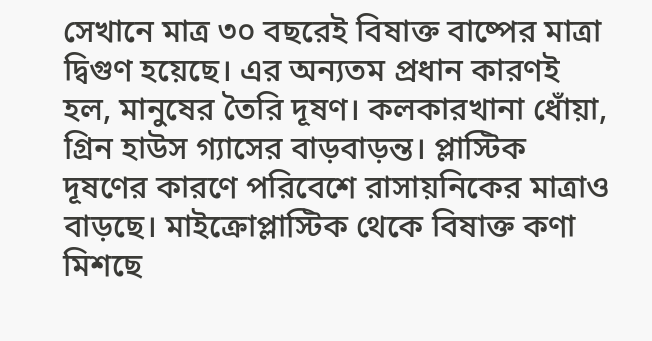সেখানে মাত্র ৩০ বছরেই বিষাক্ত বাষ্পের মাত্রা দ্বিগুণ হয়েছে। এর অন্যতম প্রধান কারণই হল, মানুষের তৈরি দূষণ। কলকারখানা ধোঁয়া, গ্রিন হাউস গ্যাসের বাড়বাড়ন্ত। প্লাস্টিক দূষণের কারণে পরিবেশে রাসায়নিকের মাত্রাও বাড়ছে। মাইক্রোপ্লাস্টিক থেকে বিষাক্ত কণা মিশছে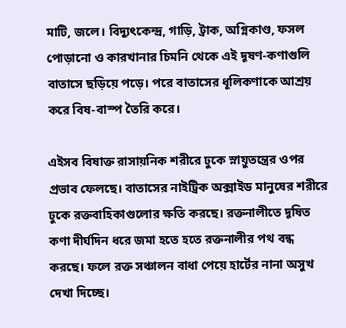মাটি, জলে। বিদ্যুৎকেন্দ্র, গাড়ি, ট্রাক, অগ্নিকাণ্ড, ফসল পোড়ানো ও কারখানার চিমনি থেকে এই দূষণ-কণাগুলি বাতাসে ছড়িয়ে পড়ে। পরে বাতাসের ধূলিকণাকে আশ্রয় করে বিষ-বাস্প তৈরি করে।

এইসব বিষাক্ত রাসায়নিক শরীরে ঢুকে স্নায়ুতন্ত্রের ওপর প্রভাব ফেলছে। বাতাসের নাইট্রিক অক্সাইড মানুষের শরীরে ঢুকে রক্তবাহিকাগুলোর ক্ষতি করছে। রক্তনালীতে দূষিত কণা দীর্ঘদিন ধরে জমা হতে হতে রক্তনালীর পথ বন্ধ করছে। ফলে রক্ত সঞ্চালন বাধা পেয়ে হার্টের নানা অসুখ দেখা দিচ্ছে।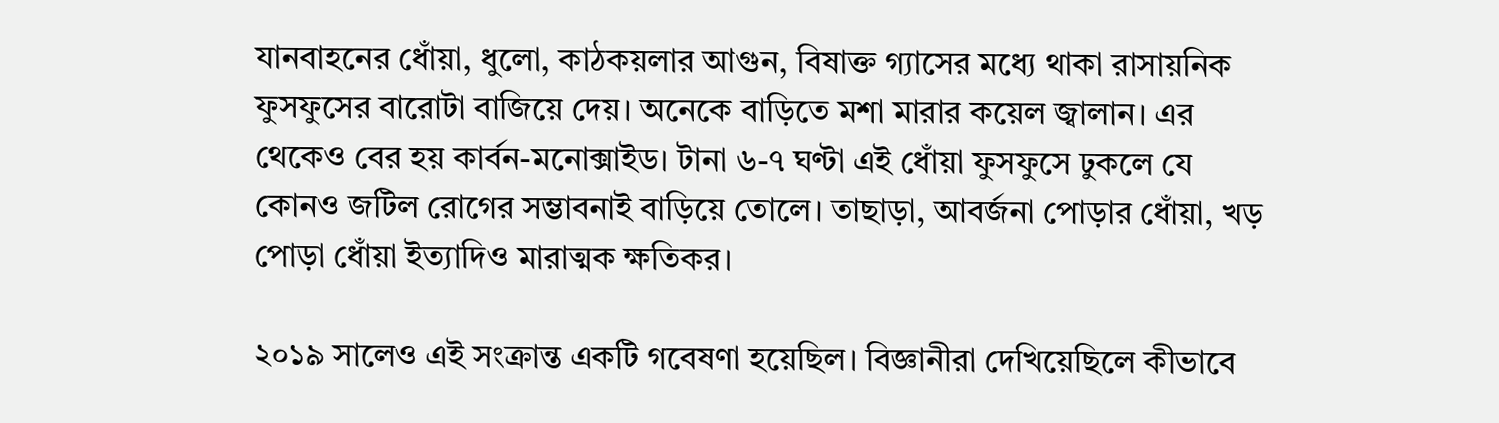যানবাহনের ধোঁয়া, ধুলো, কাঠকয়লার আগুন, বিষাক্ত গ্যাসের মধ্যে থাকা রাসায়নিক ফুসফুসের বারোটা বাজিয়ে দেয়। অনেকে বাড়িতে মশা মারার কয়েল জ্বালান। এর থেকেও বের হয় কার্বন-মনোক্সাইড। টানা ৬-৭ ঘণ্টা এই ধোঁয়া ফুসফুসে ঢুকলে যে কোনও জটিল রোগের সম্ভাবনাই বাড়িয়ে তোলে। তাছাড়া, আবর্জনা পোড়ার ধোঁয়া, খড় পোড়া ধোঁয়া ইত্যাদিও মারাত্মক ক্ষতিকর।

২০১৯ সালেও এই সংক্রান্ত একটি গবেষণা হয়েছিল। বিজ্ঞানীরা দেখিয়েছিলে কীভাবে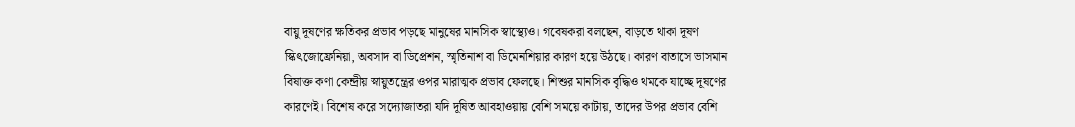বায়ু দূষণের ক্ষতিকর প্রভাব পড়ছে মানুষের মানসিক স্বাস্থ্যেও। গবেষকরা বলছেন, বাড়তে থাকা দূষণ স্কিৎজোফ্রেনিয়া, অবসাদ বা ডিপ্রেশন, স্মৃতিনাশ বা ডিমেনশিয়ার কারণ হয়ে উঠছে। কারণ বাতাসে ভাসমান বিষাক্ত কণা কেন্দ্রীয় স্নায়ুতন্ত্রের ওপর মারাত্মক প্রভাব ফেলছে। শিশুর মানসিক বৃদ্ধিও থমকে যাচ্ছে দূষণের কারণেই। বিশেষ করে সদ্যোজাতরা যদি দূষিত আবহাওয়ায় বেশি সময়ে কাটায়, তাদের উপর প্রভাব বেশি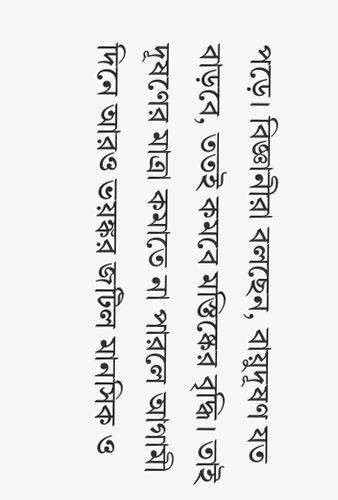পড়ে। বিজ্ঞানীরা বলছেন, বায়ুদূষণ যত বাড়বে, ততই কমবে মস্তিষ্কের বৃদ্ধি। তাই দূষণের মাত্রা কমাতে না পারলে আগামী দিনে আরও ভয়ঙ্কর জটিল মানসিক ও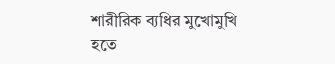শারীরিক ব্যধির মুখোমুখি হতে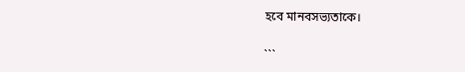হবে মানবসভ্যতাকে।


```